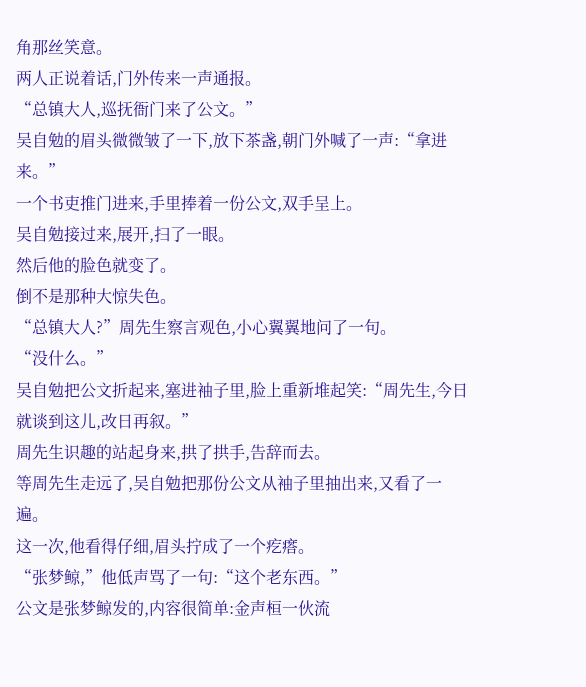角那丝笑意。
两人正说着话,门外传来一声通报。
“总镇大人,巡抚衙门来了公文。”
吴自勉的眉头微微皱了一下,放下茶盏,朝门外喊了一声:“拿进来。”
一个书吏推门进来,手里捧着一份公文,双手呈上。
吴自勉接过来,展开,扫了一眼。
然后他的脸色就变了。
倒不是那种大惊失色。
“总镇大人?”周先生察言观色,小心翼翼地问了一句。
“没什么。”
吴自勉把公文折起来,塞进袖子里,脸上重新堆起笑:“周先生,今日就谈到这儿,改日再叙。”
周先生识趣的站起身来,拱了拱手,告辞而去。
等周先生走远了,吴自勉把那份公文从袖子里抽出来,又看了一遍。
这一次,他看得仔细,眉头拧成了一个疙瘩。
“张梦鲸,”他低声骂了一句:“这个老东西。”
公文是张梦鲸发的,内容很简单:金声桓一伙流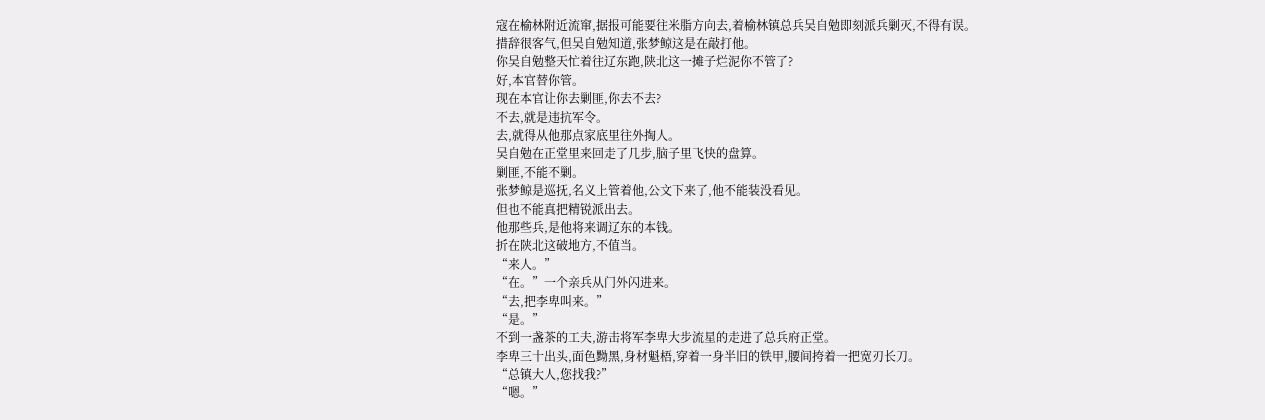寇在榆林附近流窜,据报可能要往米脂方向去,着榆林镇总兵吴自勉即刻派兵剿灭,不得有误。
措辞很客气,但吴自勉知道,张梦鲸这是在敲打他。
你吴自勉整天忙着往辽东跑,陕北这一摊子烂泥你不管了?
好,本官替你管。
现在本官让你去剿匪,你去不去?
不去,就是违抗军令。
去,就得从他那点家底里往外掏人。
吴自勉在正堂里来回走了几步,脑子里飞快的盘算。
剿匪,不能不剿。
张梦鲸是巡抚,名义上管着他,公文下来了,他不能装没看见。
但也不能真把精锐派出去。
他那些兵,是他将来调辽东的本钱。
折在陕北这破地方,不值当。
“来人。”
“在。”一个亲兵从门外闪进来。
“去,把李卑叫来。”
“是。”
不到一盏茶的工夫,游击将军李卑大步流星的走进了总兵府正堂。
李卑三十出头,面色黝黑,身材魁梧,穿着一身半旧的铁甲,腰间挎着一把宽刃长刀。
“总镇大人,您找我?”
“嗯。”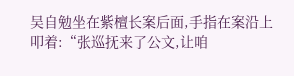吴自勉坐在紫檀长案后面,手指在案沿上叩着:“张巡抚来了公文,让咱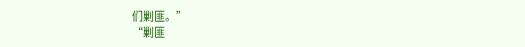们剿匪。”
“剿匪